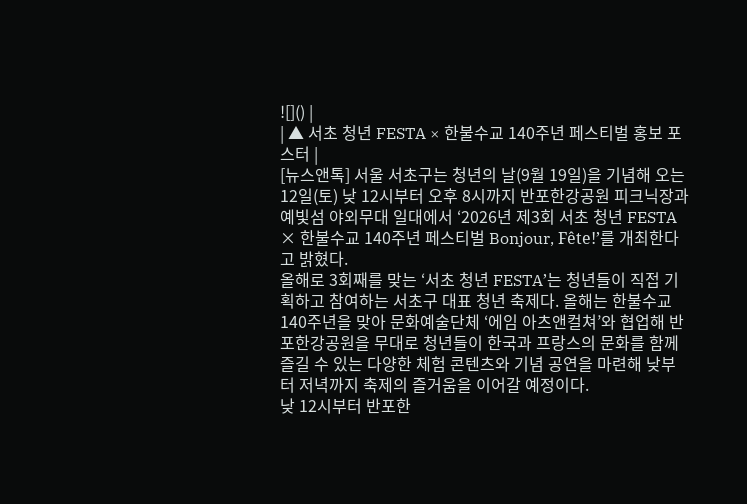![]() |
| ▲ 서초 청년 FESTA × 한불수교 140주년 페스티벌 홍보 포스터 |
[뉴스앤톡] 서울 서초구는 청년의 날(9월 19일)을 기념해 오는 12일(토) 낮 12시부터 오후 8시까지 반포한강공원 피크닉장과 예빛섬 야외무대 일대에서 ‘2026년 제3회 서초 청년 FESTA × 한불수교 140주년 페스티벌 Bonjour, Fête!’를 개최한다고 밝혔다.
올해로 3회째를 맞는 ‘서초 청년 FESTA’는 청년들이 직접 기획하고 참여하는 서초구 대표 청년 축제다. 올해는 한불수교 140주년을 맞아 문화예술단체 ‘에임 아츠앤컬쳐’와 협업해 반포한강공원을 무대로 청년들이 한국과 프랑스의 문화를 함께 즐길 수 있는 다양한 체험 콘텐츠와 기념 공연을 마련해 낮부터 저녁까지 축제의 즐거움을 이어갈 예정이다.
낮 12시부터 반포한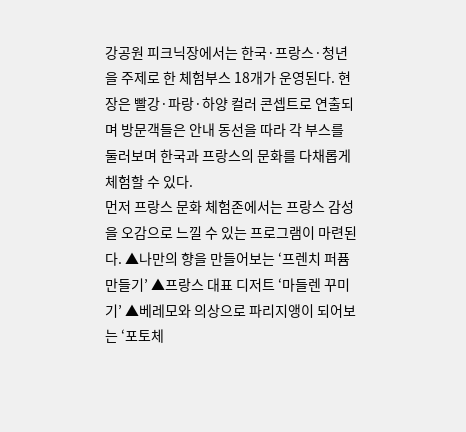강공원 피크닉장에서는 한국·프랑스·청년을 주제로 한 체험부스 18개가 운영된다. 현장은 빨강·파랑·하양 컬러 콘셉트로 연출되며 방문객들은 안내 동선을 따라 각 부스를 둘러보며 한국과 프랑스의 문화를 다채롭게 체험할 수 있다.
먼저 프랑스 문화 체험존에서는 프랑스 감성을 오감으로 느낄 수 있는 프로그램이 마련된다. ▲나만의 향을 만들어보는 ‘프렌치 퍼퓸 만들기’ ▲프랑스 대표 디저트 ‘마들렌 꾸미기’ ▲베레모와 의상으로 파리지앵이 되어보는 ‘포토체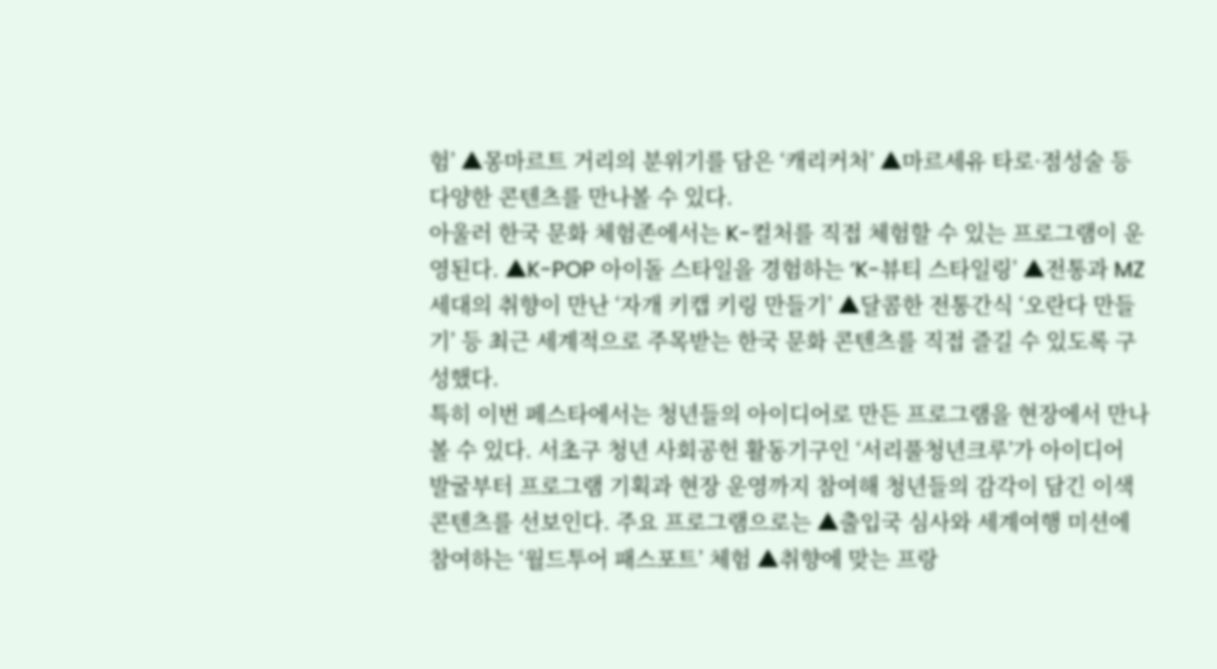험’ ▲몽마르트 거리의 분위기를 담은 ‘캐리커처’ ▲마르세유 타로·점성술 등 다양한 콘텐츠를 만나볼 수 있다.
아울러 한국 문화 체험존에서는 K-컬처를 직접 체험할 수 있는 프로그램이 운영된다. ▲K-POP 아이돌 스타일을 경험하는 ‘K-뷰티 스타일링’ ▲전통과 MZ세대의 취향이 만난 ‘자개 키캡 키링 만들기’ ▲달콤한 전통간식 ‘오란다 만들기’ 등 최근 세계적으로 주목받는 한국 문화 콘텐츠를 직접 즐길 수 있도록 구성했다.
특히 이번 페스타에서는 청년들의 아이디어로 만든 프로그램을 현장에서 만나볼 수 있다. 서초구 청년 사회공헌 활동기구인 ‘서리풀청년크루’가 아이디어 발굴부터 프로그램 기획과 현장 운영까지 참여해 청년들의 감각이 담긴 이색 콘텐츠를 선보인다. 주요 프로그램으로는 ▲출입국 심사와 세계여행 미션에 참여하는 ‘월드투어 패스포트’ 체험 ▲취향에 맞는 프랑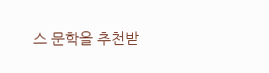스 문학을 추천받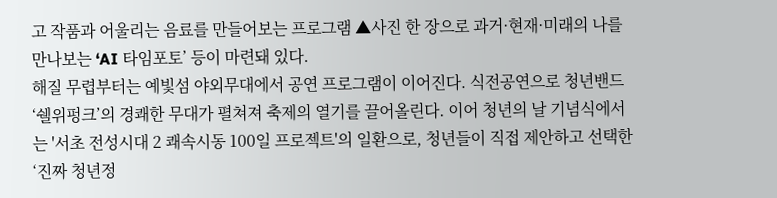고 작품과 어울리는 음료를 만들어보는 프로그램 ▲사진 한 장으로 과거·현재·미래의 나를 만나보는 ‘AI 타임포토’ 등이 마련돼 있다.
해질 무렵부터는 예빛섬 야외무대에서 공연 프로그램이 이어진다. 식전공연으로 청년밴드 ‘쉘위펑크’의 경쾌한 무대가 펼쳐져 축제의 열기를 끌어올린다. 이어 청년의 날 기념식에서는 '서초 전성시대 2 쾌속시동 100일 프로젝트'의 일환으로, 청년들이 직접 제안하고 선택한 ‘진짜 청년정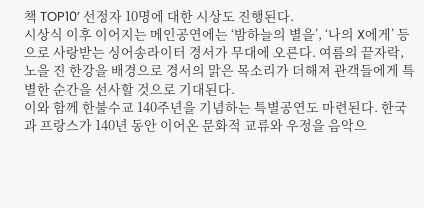책 TOP10’ 선정자 10명에 대한 시상도 진행된다.
시상식 이후 이어지는 메인공연에는 ‘밤하늘의 별을’, ‘나의 X에게’ 등으로 사랑받는 싱어송라이터 경서가 무대에 오른다. 여름의 끝자락, 노을 진 한강을 배경으로 경서의 맑은 목소리가 더해져 관객들에게 특별한 순간을 선사할 것으로 기대된다.
이와 함께 한불수교 140주년을 기념하는 특별공연도 마련된다. 한국과 프랑스가 140년 동안 이어온 문화적 교류와 우정을 음악으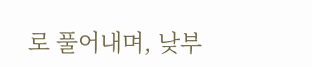로 풀어내며, 낮부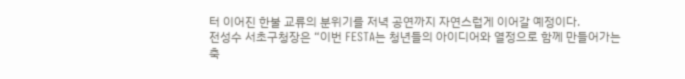터 이어진 한불 교류의 분위기를 저녁 공연까지 자연스럽게 이어갈 예정이다.
전성수 서초구청장은 “이번 FESTA는 청년들의 아이디어와 열정으로 함께 만들어가는 축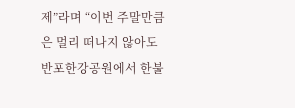제”라며 “이번 주말만큼은 멀리 떠나지 않아도 반포한강공원에서 한불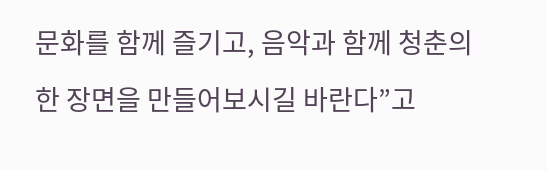문화를 함께 즐기고, 음악과 함께 청춘의 한 장면을 만들어보시길 바란다”고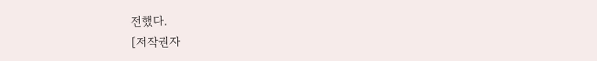전했다.
[저작권자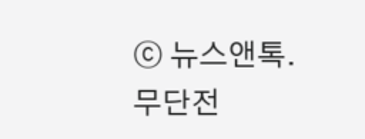ⓒ 뉴스앤톡. 무단전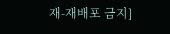재-재배포 금지]